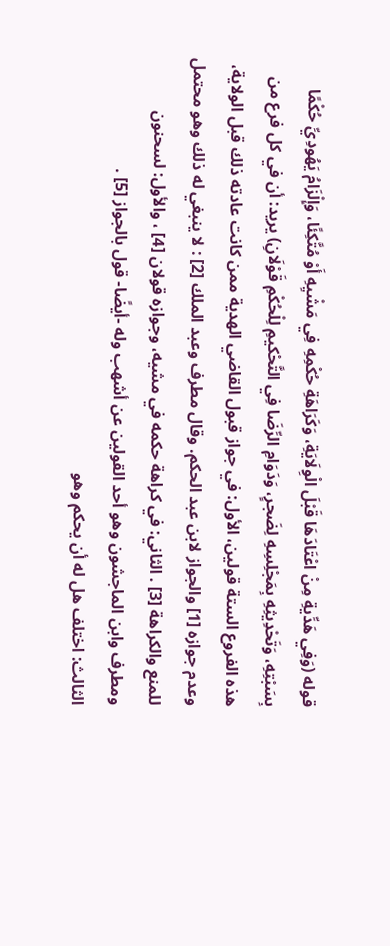قوله (وَفِي هَدِّيةِ مِنْ اعْتَادَهَا قَبْلَ الْوِلَايَةِ، وَكَرَاهَةِ حُكْمِهِ فِي مَشْيِهِ أَوْ مُتَّكِئًا، وَإِلْزَامُ يَهُودِيِّ حُكْمًا بِسَبْتِهِ، وَتَحْدِيثِهِ بِمَجْلِسِهِ لِضَجرٍ، وَدَوَامِ الرِّضَا فِي التَّحْكيمِ لِلْحُكْمِ قَوْلَانِ) يريد: أن في كل فرع من هذه الفروع الستة قولين، الأول: في جواز قبول القاضي الهدية ممن كانت عادته ذلك قبل الولاية، وعدم جوازه [1] والجواز لابن عبد الحكم. وقال مطرف وعبد الملك [2] : لا ينبغي له ذلك وهو محتمل للمنع والكراهة [3] . الثاني: في كراهة حكمه في مشيه، وجوازه قولان [4] ، والأول: لسحنون ومطرف وابن الماجشون وهو أحد القولين عن أشهب وله -أيضًا- قول بالجواز [5] .
الثالث: اختلف هل له أن يحكم وهو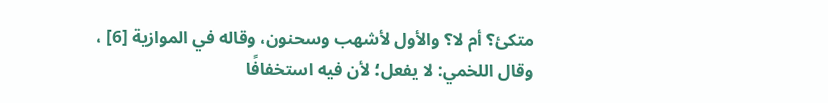متكئ؟ أم لا؟ والأول لأشهب وسحنون، وقاله في الموازية [6] ، وقال اللخمي: لا يفعل؛ لأن فيه استخفافًا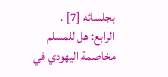بجلسائه [7] .
الرابع: هل للمسلم مخاصمة اليهودي في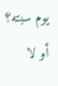يوم سبته؟ أو لا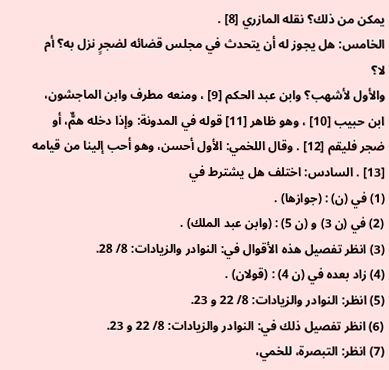يمكن من ذلك؟ نقله المازري [8] .
الخامس: هل يجوز له أن يتحدث في مجلس قضائه لضجرٍ نزل به؟ أم لا؟
والأول لأشهب؟ وابن عبد الحكم [9] ، ومنعه مطرف وابن الماجشون، ابن حبيب [10] ، وهو ظاهر [11] قوله في المدونة: وإذا دخله همٌّ، أو ضجر فليقم [12] . وقال اللخمي: الأول أحسن، وهو أحب إلينا من قيامه [13] . السادس: اختلف هل يشترط في
(1) في (ن) : (جوازها) .
(2) في (ن 3) و (ن 5) : (وابن عبد الملك) .
(3) انظر تفصيل هذه الأقوال في: النوادر والزيادات: 8/ 28.
(4) زاد بعده في (ن 4) : (قولان) .
(5) انظر: النوادر والزيادات: 8/ 22 و 23.
(6) انظر تفصيل ذلك في: النوادر والزيادات: 8/ 22 و 23.
(7) انظر: التبصرة، للخمي،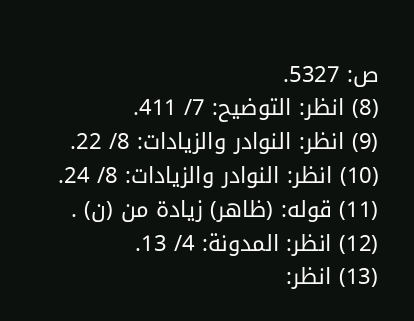ص: 5327.
(8) انظر: التوضيح: 7/ 411.
(9) انظر: النوادر والزيادات: 8/ 22.
(10) انظر: النوادر والزيادات: 8/ 24.
(11) قوله: (ظاهر) زيادة من (ن) .
(12) انظر: المدونة: 4/ 13.
(13) انظر: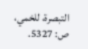التبصرة، للخمي، ص: 5327.